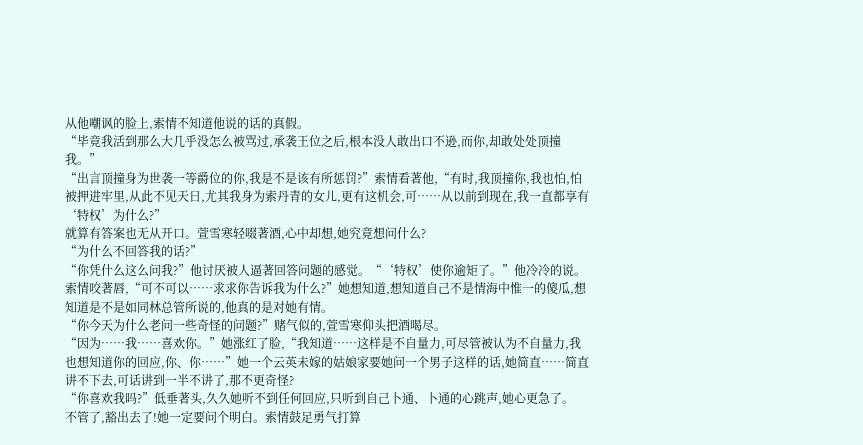从他嘲讽的脸上,索情不知道他说的话的真假。
“毕竟我活到那么大几乎没怎么被骂过,承袭王位之后,根本没人敢出口不逊,而你,却敢处处顶撞我。”
“出言顶撞身为世袭一等爵位的你,我是不是该有所惩罚?”索情看著他,“有时,我顶撞你,我也怕,怕被押进牢里,从此不见天日,尤其我身为索丹青的女儿,更有这机会,可……从以前到现在,我一直都享有‘特权’为什么?”
就算有答案也无从开口。萱雪寒轻啜著酒,心中却想,她究竟想问什么?
“为什么不回答我的话?”
“你凭什么这么问我?”他讨厌被人逼著回答问题的感觉。“‘特权’使你逾矩了。”他冷冷的说。
索情咬著唇,“可不可以……求求你告诉我为什么?”她想知道,想知道自己不是情海中惟一的傻瓜,想知道是不是如同林总管所说的,他真的是对她有情。
“你今天为什么老问一些奇怪的问题?”赌气似的,萱雪寒仰头把酒喝尽。
“因为……我……喜欢你。”她涨红了脸,“我知道……这样是不自量力,可尽管被认为不自量力,我也想知道你的回应,你、你……”她一个云英未嫁的姑娘家要她问一个男子这样的话,她简直……简直讲不下去,可话讲到一半不讲了,那不更奇怪?
“你喜欢我吗?”低垂著头,久久她听不到任何回应,只听到自己卜通、卜通的心跳声,她心更急了。
不管了,豁出去了!她一定要问个明白。索情鼓足勇气打算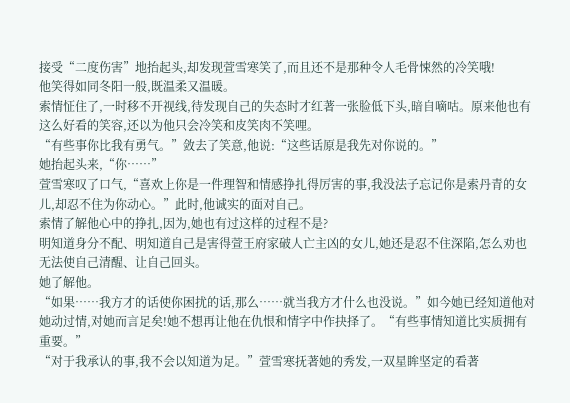接受“二度伤害”地抬起头,却发现萱雪寒笑了,而且还不是那种令人毛骨悚然的冷笑哦!
他笑得如同冬阳一般,既温柔又温暖。
索情怔住了,一时移不开视线,待发现自己的失态时才红著一张脸低下头,暗自嘀咕。原来他也有这么好看的笑容,还以为他只会冷笑和皮笑肉不笑哩。
“有些事你比我有勇气。”敛去了笑意,他说:“这些话原是我先对你说的。”
她抬起头来,“你……”
萱雪寒叹了口气,“喜欢上你是一件理智和情感挣扎得厉害的事,我没法子忘记你是索丹青的女儿,却忍不住为你动心。”此时,他诚实的面对自己。
索情了解他心中的挣扎,因为,她也有过这样的过程不是?
明知道身分不配、明知道自己是害得萱王府家破人亡主凶的女儿,她还是忍不住深陷,怎么劝也无法使自己清醒、让自己回头。
她了解他。
“如果……我方才的话使你困扰的话,那么……就当我方才什么也没说。”如今她已经知道他对她动过情,对她而言足矣!她不想再让他在仇恨和情字中作抉择了。“有些事情知道比实质拥有重要。”
“对于我承认的事,我不会以知道为足。”萱雪寒抚著她的秀发,一双星眸坚定的看著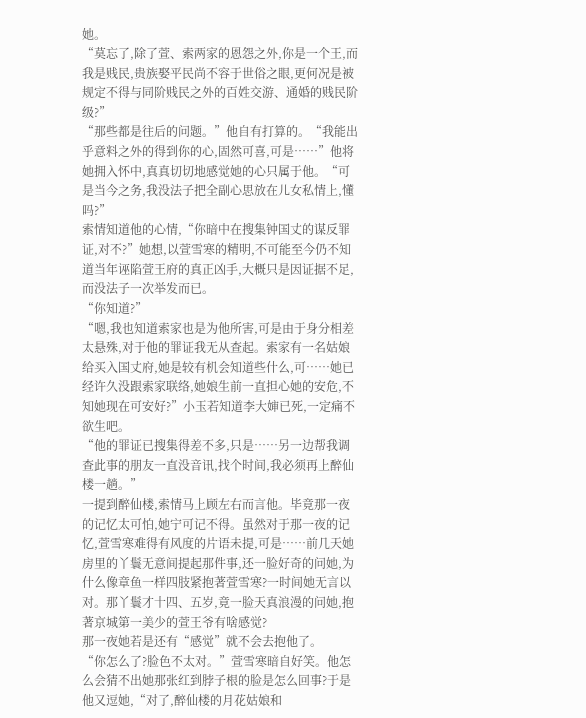她。
“莫忘了,除了萱、索两家的恩怨之外,你是一个王,而我是贱民,贵族娶平民尚不容于世俗之眼,更何况是被规定不得与同阶贱民之外的百姓交游、通婚的贱民阶级?”
“那些都是往后的问题。”他自有打算的。“我能出乎意料之外的得到你的心,固然可喜,可是……”他将她拥入怀中,真真切切地感觉她的心只属于他。“可是当今之务,我没法子把全副心思放在儿女私情上,懂吗?”
索情知道他的心情,“你暗中在搜集钟国丈的谋反罪证,对不?”她想,以萱雪寒的精明,不可能至今仍不知道当年诬陷萱王府的真正凶手,大概只是因证据不足,而没法子一次举发而已。
“你知道?”
“嗯,我也知道索家也是为他所害,可是由于身分相差太悬殊,对于他的罪证我无从查起。索家有一名姑娘给买入国丈府,她是较有机会知道些什么,可……她已经许久没跟索家联络,她娘生前一直担心她的安危,不知她现在可安好?”小玉若知道李大婶已死,一定痛不欲生吧。
“他的罪证已搜集得差不多,只是……另一边帮我调查此事的朋友一直没音讯,找个时间,我必须再上醉仙楼一趟。”
一提到醉仙楼,索情马上顾左右而言他。毕竟那一夜的记忆太可怕,她宁可记不得。虽然对于那一夜的记忆,萱雪寒难得有风度的片语未提,可是……前几天她房里的丫鬟无意间提起那件事,还一脸好奇的问她,为什么像章鱼一样四肢紧抱著萱雪寒?一时间她无言以对。那丫鬟才十四、五岁,竟一脸天真浪漫的问她,抱著京城第一美少的萱王爷有啥感觉?
那一夜她若是还有“感觉”就不会去抱他了。
“你怎么了?脸色不太对。”萱雪寒暗自好笑。他怎么会猜不出她那张红到脖子根的脸是怎么回事?于是他又逗她,“对了,醉仙楼的月花姑娘和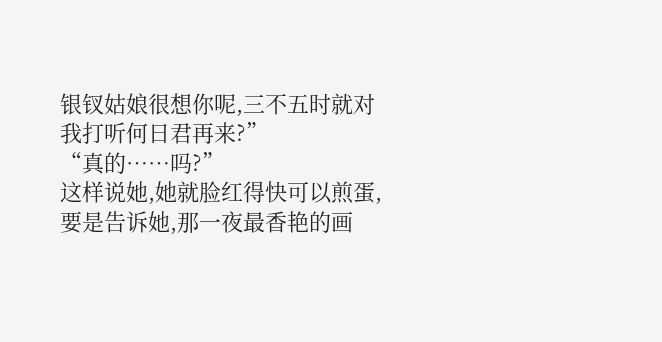银钗姑娘很想你呢,三不五时就对我打听何日君再来?”
“真的……吗?”
这样说她,她就脸红得快可以煎蛋,要是告诉她,那一夜最香艳的画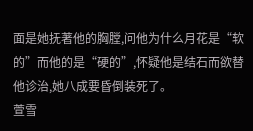面是她抚著他的胸膛,问他为什么月花是“软的”而他的是“硬的”,怀疑他是结石而欲替他诊治,她八成要昏倒装死了。
萱雪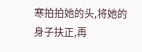寒拍拍她的头,将她的身子扶正,再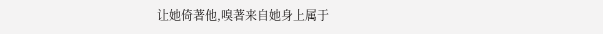让她倚著他,嗅著来自她身上属于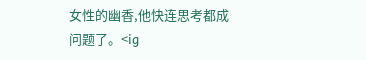女性的幽香,他快连思考都成问题了。<ig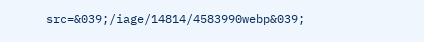src=&039;/iage/14814/4583990webp&039;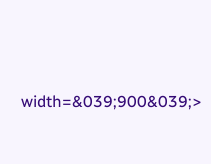width=&039;900&039;>